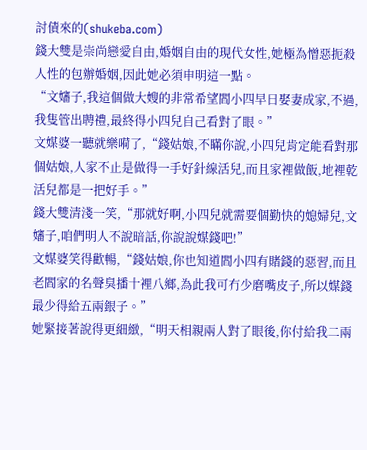討債來的(shukeba.com)
錢大雙是崇尚戀愛自由,婚姻自由的現代女性,她極為憎惡扼殺人性的包辦婚姻,因此她必須申明這一點。
“文嬸子,我這個做大嫂的非常希望閻小四早日娶妻成家,不過,我隻管出聘禮,最終得小四兒自己看對了眼。”
文媒婆一聽就樂嗬了,“錢姑娘,不瞞你說,小四兒肯定能看對那個姑娘,人家不止是做得一手好針線活兒,而且家裡做飯,地裡乾活兒都是一把好手。”
錢大雙清淺一笑,“那就好啊,小四兒就需要個勤快的媳婦兒,文嬸子,咱們明人不說暗話,你說說媒錢吧!”
文媒婆笑得歡暢,“錢姑娘,你也知道閻小四有賭錢的惡習,而且老閻家的名聲臭播十裡八鄉,為此我可冇少磨嘴皮子,所以媒錢最少得給五兩銀子。”
她緊接著說得更細緻,“明天相親兩人對了眼後,你付給我二兩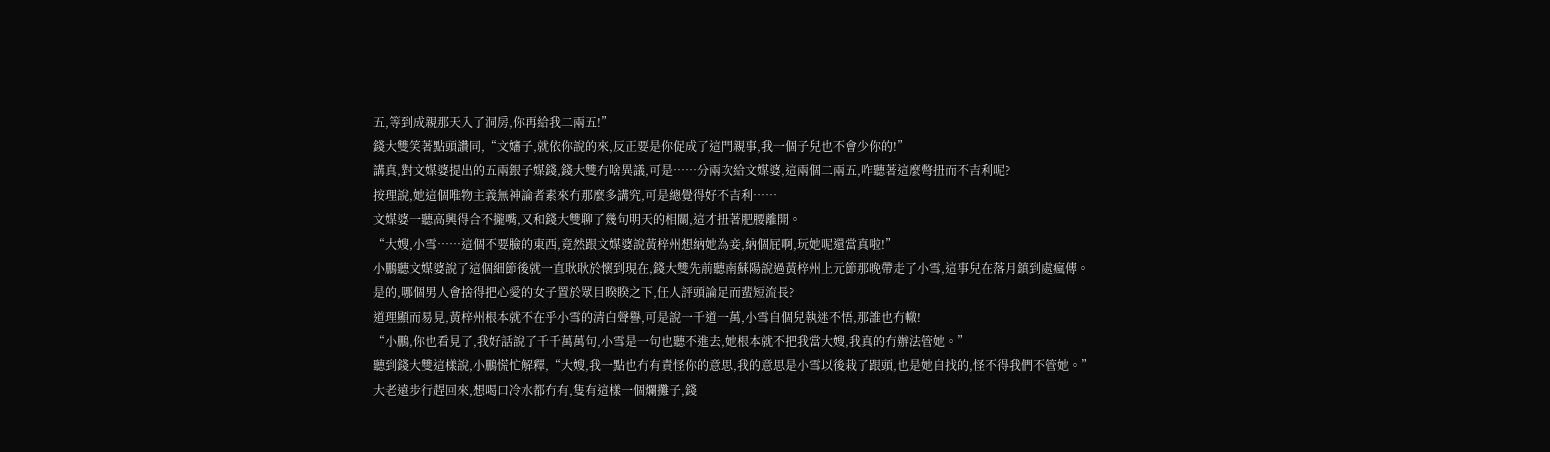五,等到成親那天入了洞房,你再給我二兩五!”
錢大雙笑著點頭讚同,“文嬸子,就依你說的來,反正要是你促成了這門親事,我一個子兒也不會少你的!”
講真,對文媒婆提出的五兩銀子媒錢,錢大雙冇啥異議,可是……分兩次給文媒婆,這兩個二兩五,咋聽著這麼彆扭而不吉利呢?
按理說,她這個唯物主義無神論者素來冇那麼多講究,可是總覺得好不吉利……
文媒婆一聽高興得合不攏嘴,又和錢大雙聊了幾句明天的相關,這才扭著肥腰離開。
“大嫂,小雪……這個不要臉的東西,竟然跟文媒婆說黃梓州想納她為妾,納個屁啊,玩她呢還當真啦!”
小鵬聽文媒婆說了這個細節後就一直耿耿於懷到現在,錢大雙先前聽南蘇陽說過黃梓州上元節那晚帶走了小雪,這事兒在落月鎮到處瘋傳。
是的,哪個男人會捨得把心愛的女子置於眾目睽睽之下,任人評頭論足而蜚短流長?
道理顯而易見,黃梓州根本就不在乎小雪的清白聲譽,可是說一千道一萬,小雪自個兒執迷不悟,那誰也冇轍!
“小鵬,你也看見了,我好話說了千千萬萬句,小雪是一句也聽不進去,她根本就不把我當大嫂,我真的冇辦法管她。”
聽到錢大雙這樣說,小鵬慌忙解釋,“大嫂,我一點也冇有責怪你的意思,我的意思是小雪以後栽了跟頭,也是她自找的,怪不得我們不管她。”
大老遠步行趕回來,想喝口冷水都冇有,隻有這樣一個爛攤子,錢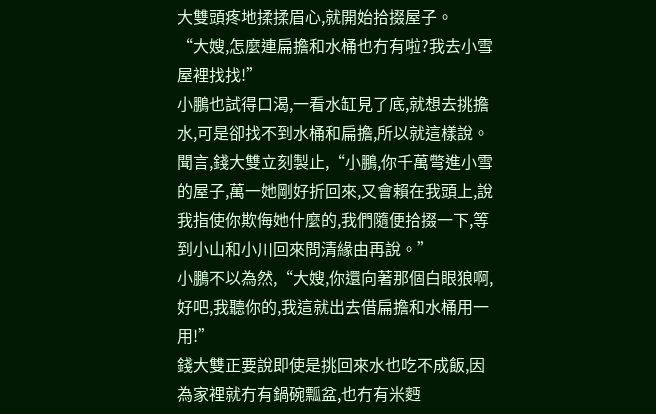大雙頭疼地揉揉眉心,就開始拾掇屋子。
“大嫂,怎麼連扁擔和水桶也冇有啦?我去小雪屋裡找找!”
小鵬也試得口渴,一看水缸見了底,就想去挑擔水,可是卻找不到水桶和扁擔,所以就這樣說。
聞言,錢大雙立刻製止,“小鵬,你千萬彆進小雪的屋子,萬一她剛好折回來,又會賴在我頭上,說我指使你欺侮她什麼的,我們隨便拾掇一下,等到小山和小川回來問清緣由再說。”
小鵬不以為然,“大嫂,你還向著那個白眼狼啊,好吧,我聽你的,我這就出去借扁擔和水桶用一用!”
錢大雙正要說即使是挑回來水也吃不成飯,因為家裡就冇有鍋碗瓢盆,也冇有米麪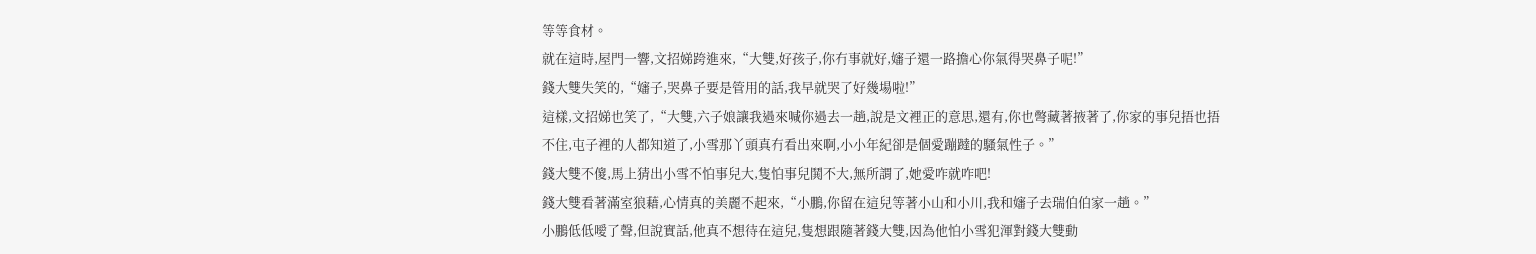等等食材。
就在這時,屋門一響,文招娣跨進來,“大雙,好孩子,你冇事就好,嬸子還一路擔心你氣得哭鼻子呢!”
錢大雙失笑的,“嬸子,哭鼻子要是管用的話,我早就哭了好幾場啦!”
這樣,文招娣也笑了,“大雙,六子娘讓我過來喊你過去一趟,說是文裡正的意思,還有,你也彆藏著掖著了,你家的事兒捂也捂不住,屯子裡的人都知道了,小雪那丫頭真冇看出來啊,小小年紀卻是個愛蹦躂的騷氣性子。”
錢大雙不傻,馬上猜出小雪不怕事兒大,隻怕事兒鬨不大,無所謂了,她愛咋就咋吧!
錢大雙看著滿室狼藉,心情真的美麗不起來,“小鵬,你留在這兒等著小山和小川,我和嬸子去瑞伯伯家一趟。”
小鵬低低噯了聲,但說實話,他真不想待在這兒,隻想跟隨著錢大雙,因為他怕小雪犯渾對錢大雙動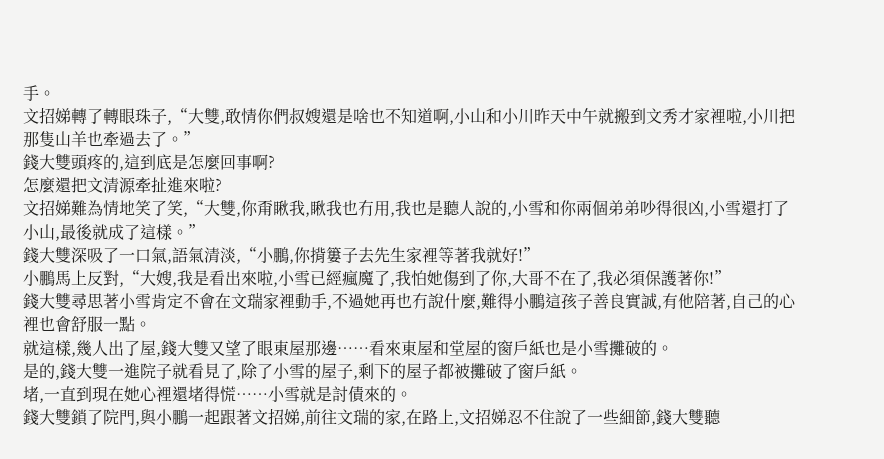手。
文招娣轉了轉眼珠子,“大雙,敢情你們叔嫂還是啥也不知道啊,小山和小川昨天中午就搬到文秀才家裡啦,小川把那隻山羊也牽過去了。”
錢大雙頭疼的,這到底是怎麼回事啊?
怎麼還把文清源牽扯進來啦?
文招娣難為情地笑了笑,“大雙,你甭瞅我,瞅我也冇用,我也是聽人說的,小雪和你兩個弟弟吵得很凶,小雪還打了小山,最後就成了這樣。”
錢大雙深吸了一口氣,語氣清淡,“小鵬,你揹簍子去先生家裡等著我就好!”
小鵬馬上反對,“大嫂,我是看出來啦,小雪已經瘋魔了,我怕她傷到了你,大哥不在了,我必須保護著你!”
錢大雙尋思著小雪肯定不會在文瑞家裡動手,不過她再也冇說什麼,難得小鵬這孩子善良實誠,有他陪著,自己的心裡也會舒服一點。
就這樣,幾人出了屋,錢大雙又望了眼東屋那邊……看來東屋和堂屋的窗戶紙也是小雪攤破的。
是的,錢大雙一進院子就看見了,除了小雪的屋子,剩下的屋子都被攤破了窗戶紙。
堵,一直到現在她心裡還堵得慌……小雪就是討債來的。
錢大雙鎖了院門,與小鵬一起跟著文招娣,前往文瑞的家,在路上,文招娣忍不住說了一些細節,錢大雙聽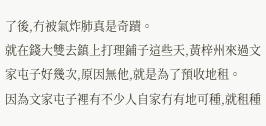了後,冇被氣炸肺真是奇蹟。
就在錢大雙去鎮上打理鋪子這些天,黃梓州來過文家屯子好幾次,原因無他,就是為了預收地租。
因為文家屯子裡有不少人自家冇有地可種,就租種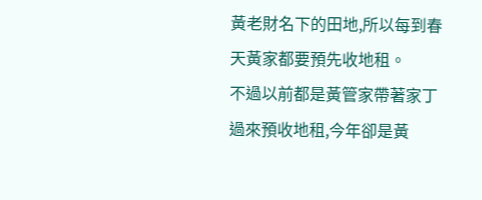黃老財名下的田地,所以每到春天黃家都要預先收地租。
不過以前都是黃管家帶著家丁過來預收地租,今年卻是黃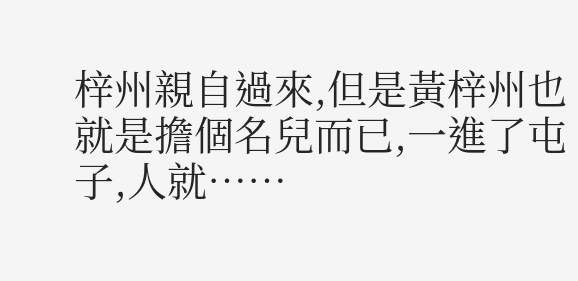梓州親自過來,但是黃梓州也就是擔個名兒而已,一進了屯子,人就……